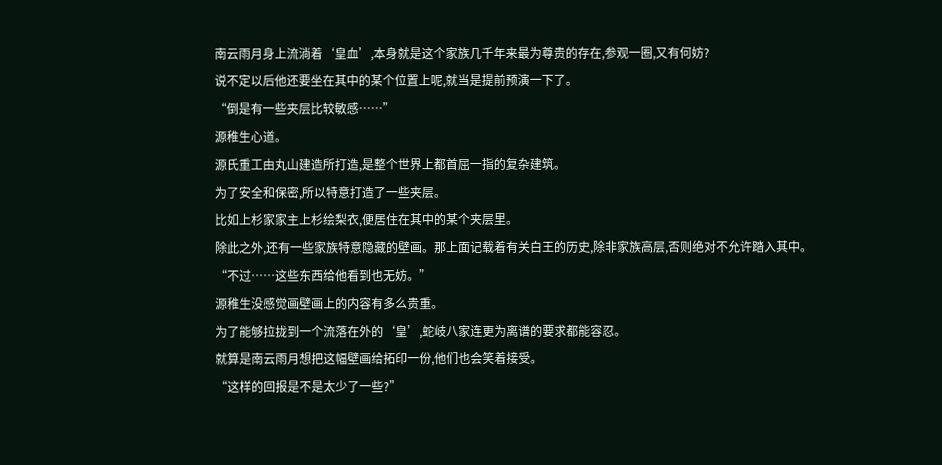南云雨月身上流淌着‘皇血’,本身就是这个家族几千年来最为尊贵的存在,参观一圈,又有何妨?
说不定以后他还要坐在其中的某个位置上呢,就当是提前预演一下了。
“倒是有一些夹层比较敏感……”
源稚生心道。
源氏重工由丸山建造所打造,是整个世界上都首屈一指的复杂建筑。
为了安全和保密,所以特意打造了一些夹层。
比如上杉家家主上杉绘梨衣,便居住在其中的某个夹层里。
除此之外,还有一些家族特意隐藏的壁画。那上面记载着有关白王的历史,除非家族高层,否则绝对不允许踏入其中。
“不过……这些东西给他看到也无妨。”
源稚生没感觉画壁画上的内容有多么贵重。
为了能够拉拢到一个流落在外的‘皇’,蛇岐八家连更为离谱的要求都能容忍。
就算是南云雨月想把这幅壁画给拓印一份,他们也会笑着接受。
“这样的回报是不是太少了一些?”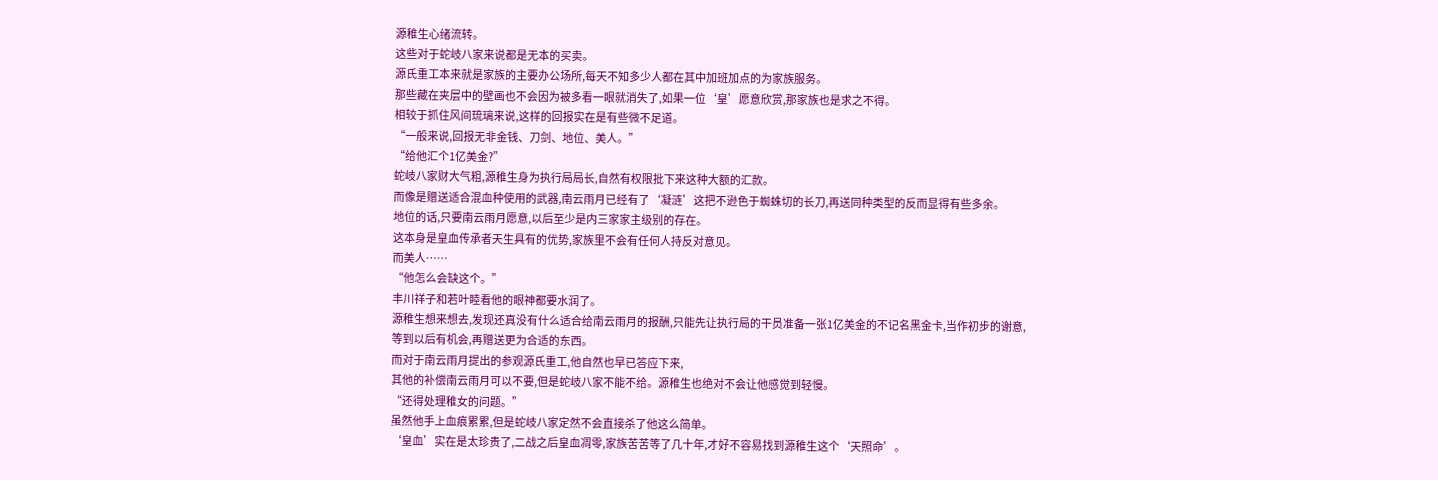源稚生心绪流转。
这些对于蛇岐八家来说都是无本的买卖。
源氏重工本来就是家族的主要办公场所,每天不知多少人都在其中加班加点的为家族服务。
那些藏在夹层中的壁画也不会因为被多看一眼就消失了,如果一位‘皇’愿意欣赏,那家族也是求之不得。
相较于抓住风间琉璃来说,这样的回报实在是有些微不足道。
“一般来说,回报无非金钱、刀剑、地位、美人。”
“给他汇个1亿美金?”
蛇岐八家财大气粗,源稚生身为执行局局长,自然有权限批下来这种大额的汇款。
而像是赠送适合混血种使用的武器,南云雨月已经有了‘凝涟’这把不逊色于蜘蛛切的长刀,再送同种类型的反而显得有些多余。
地位的话,只要南云雨月愿意,以后至少是内三家家主级别的存在。
这本身是皇血传承者天生具有的优势,家族里不会有任何人持反对意见。
而美人……
“他怎么会缺这个。”
丰川祥子和若叶睦看他的眼神都要水润了。
源稚生想来想去,发现还真没有什么适合给南云雨月的报酬,只能先让执行局的干员准备一张1亿美金的不记名黑金卡,当作初步的谢意,
等到以后有机会,再赠送更为合适的东西。
而对于南云雨月提出的参观源氏重工,他自然也早已答应下来,
其他的补偿南云雨月可以不要,但是蛇岐八家不能不给。源稚生也绝对不会让他感觉到轻慢。
“还得处理稚女的问题。”
虽然他手上血痕累累,但是蛇岐八家定然不会直接杀了他这么简单。
‘皇血’实在是太珍贵了,二战之后皇血凋零,家族苦苦等了几十年,才好不容易找到源稚生这个‘天照命’。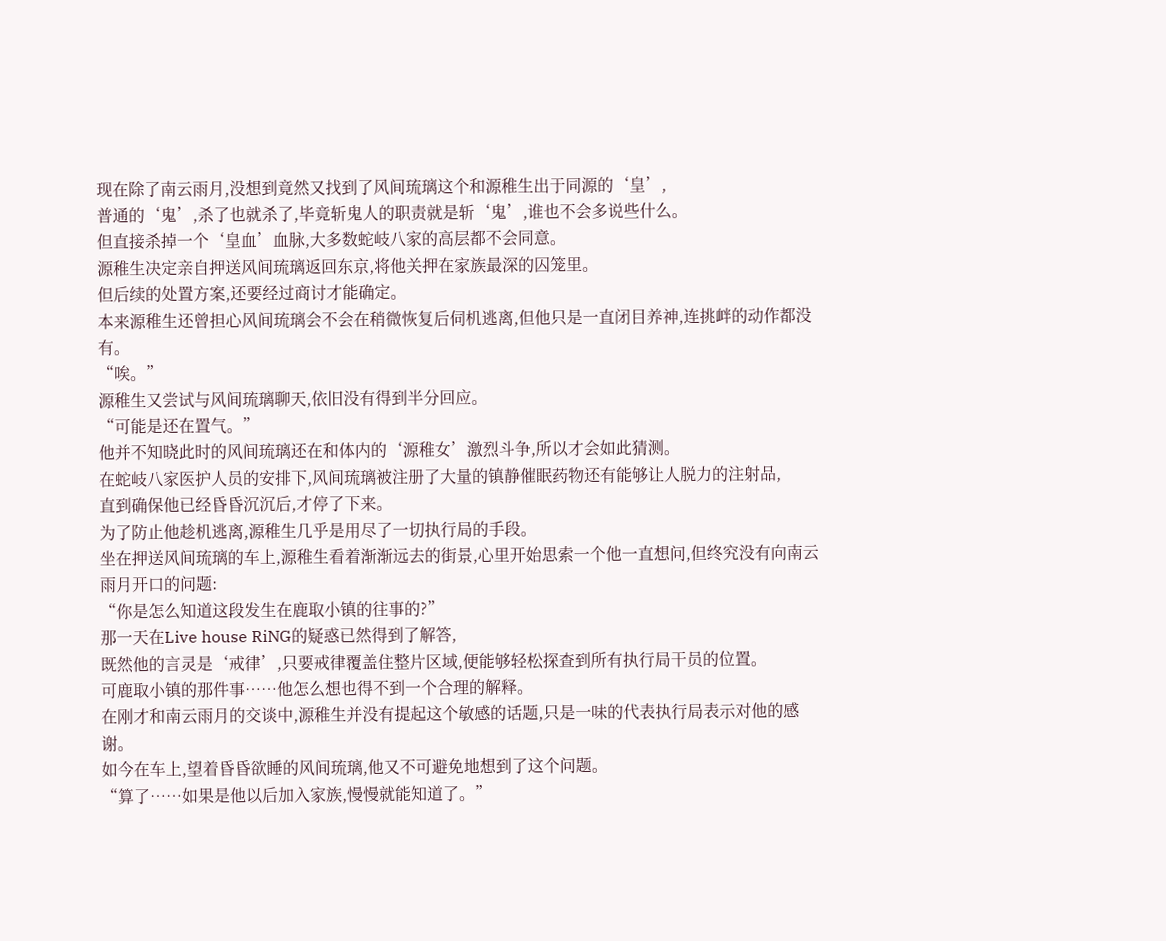现在除了南云雨月,没想到竟然又找到了风间琉璃这个和源稚生出于同源的‘皇’,
普通的‘鬼’,杀了也就杀了,毕竟斩鬼人的职责就是斩‘鬼’,谁也不会多说些什么。
但直接杀掉一个‘皇血’血脉,大多数蛇岐八家的高层都不会同意。
源稚生决定亲自押送风间琉璃返回东京,将他关押在家族最深的囚笼里。
但后续的处置方案,还要经过商讨才能确定。
本来源稚生还曾担心风间琉璃会不会在稍微恢复后伺机逃离,但他只是一直闭目养神,连挑衅的动作都没有。
“唉。”
源稚生又尝试与风间琉璃聊天,依旧没有得到半分回应。
“可能是还在置气。”
他并不知晓此时的风间琉璃还在和体内的‘源稚女’激烈斗争,所以才会如此猜测。
在蛇岐八家医护人员的安排下,风间琉璃被注册了大量的镇静催眠药物还有能够让人脱力的注射品,
直到确保他已经昏昏沉沉后,才停了下来。
为了防止他趁机逃离,源稚生几乎是用尽了一切执行局的手段。
坐在押送风间琉璃的车上,源稚生看着渐渐远去的街景,心里开始思索一个他一直想问,但终究没有向南云雨月开口的问题:
“你是怎么知道这段发生在鹿取小镇的往事的?”
那一天在Live house RiNG的疑惑已然得到了解答,
既然他的言灵是‘戒律’,只要戒律覆盖住整片区域,便能够轻松探查到所有执行局干员的位置。
可鹿取小镇的那件事……他怎么想也得不到一个合理的解释。
在刚才和南云雨月的交谈中,源稚生并没有提起这个敏感的话题,只是一味的代表执行局表示对他的感谢。
如今在车上,望着昏昏欲睡的风间琉璃,他又不可避免地想到了这个问题。
“算了……如果是他以后加入家族,慢慢就能知道了。”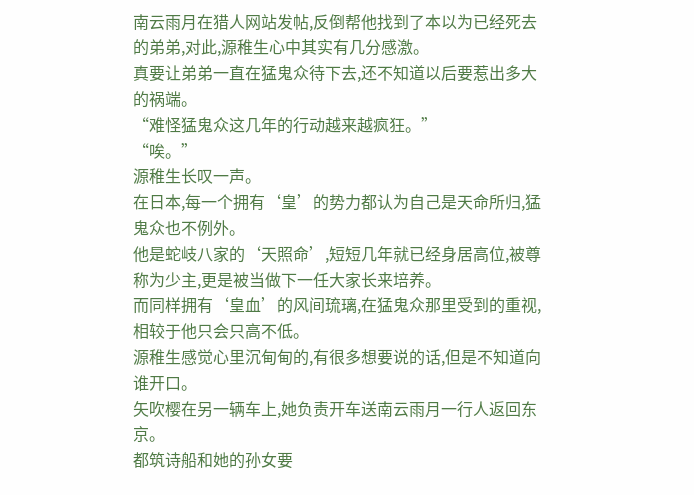南云雨月在猎人网站发帖,反倒帮他找到了本以为已经死去的弟弟,对此,源稚生心中其实有几分感激。
真要让弟弟一直在猛鬼众待下去,还不知道以后要惹出多大的祸端。
“难怪猛鬼众这几年的行动越来越疯狂。”
“唉。”
源稚生长叹一声。
在日本,每一个拥有‘皇’的势力都认为自己是天命所归,猛鬼众也不例外。
他是蛇岐八家的‘天照命’,短短几年就已经身居高位,被尊称为少主,更是被当做下一任大家长来培养。
而同样拥有‘皇血’的风间琉璃,在猛鬼众那里受到的重视,相较于他只会只高不低。
源稚生感觉心里沉甸甸的,有很多想要说的话,但是不知道向谁开口。
矢吹樱在另一辆车上,她负责开车送南云雨月一行人返回东京。
都筑诗船和她的孙女要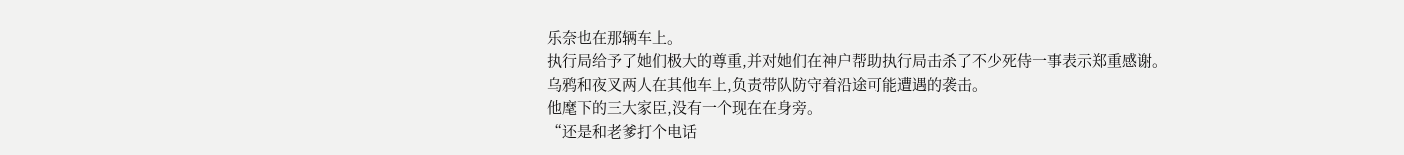乐奈也在那辆车上。
执行局给予了她们极大的尊重,并对她们在神户帮助执行局击杀了不少死侍一事表示郑重感谢。
乌鸦和夜叉两人在其他车上,负责带队防守着沿途可能遭遇的袭击。
他麾下的三大家臣,没有一个现在在身旁。
“还是和老爹打个电话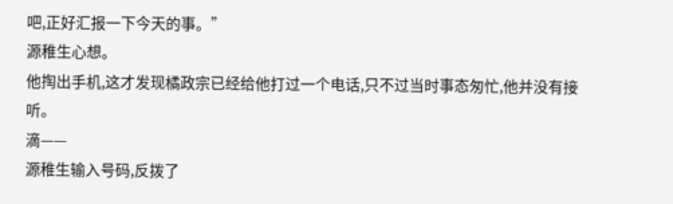吧,正好汇报一下今天的事。”
源稚生心想。
他掏出手机,这才发现橘政宗已经给他打过一个电话,只不过当时事态匆忙,他并没有接听。
滴——
源稚生输入号码,反拨了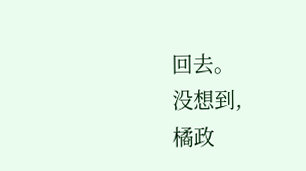回去。
没想到,
橘政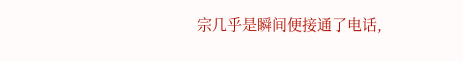宗几乎是瞬间便接通了电话,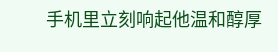手机里立刻响起他温和醇厚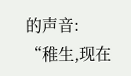的声音:
“稚生,现在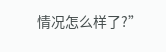情况怎么样了?”